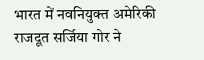भारत में नवनियुक्त अमेरिकी राजदूत सर्जिया गोर ने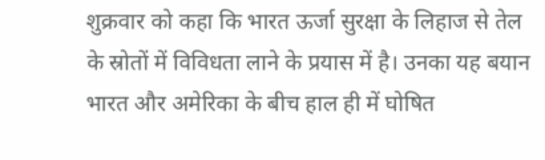शुक्रवार को कहा कि भारत ऊर्जा सुरक्षा के लिहाज से तेल के स्रोतों में विविधता लाने के प्रयास में है। उनका यह बयान भारत और अमेरिका के बीच हाल ही में घोषित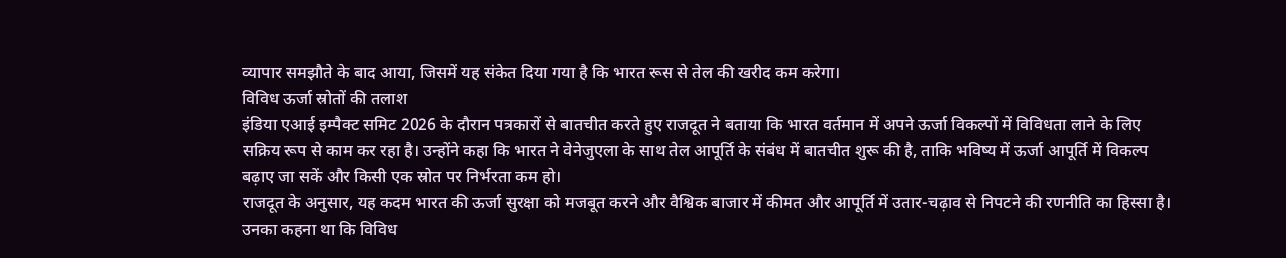व्यापार समझौते के बाद आया, जिसमें यह संकेत दिया गया है कि भारत रूस से तेल की खरीद कम करेगा।
विविध ऊर्जा स्रोतों की तलाश
इंडिया एआई इम्पैक्ट समिट 2026 के दौरान पत्रकारों से बातचीत करते हुए राजदूत ने बताया कि भारत वर्तमान में अपने ऊर्जा विकल्पों में विविधता लाने के लिए सक्रिय रूप से काम कर रहा है। उन्होंने कहा कि भारत ने वेनेजुएला के साथ तेल आपूर्ति के संबंध में बातचीत शुरू की है, ताकि भविष्य में ऊर्जा आपूर्ति में विकल्प बढ़ाए जा सकें और किसी एक स्रोत पर निर्भरता कम हो।
राजदूत के अनुसार, यह कदम भारत की ऊर्जा सुरक्षा को मजबूत करने और वैश्विक बाजार में कीमत और आपूर्ति में उतार-चढ़ाव से निपटने की रणनीति का हिस्सा है। उनका कहना था कि विविध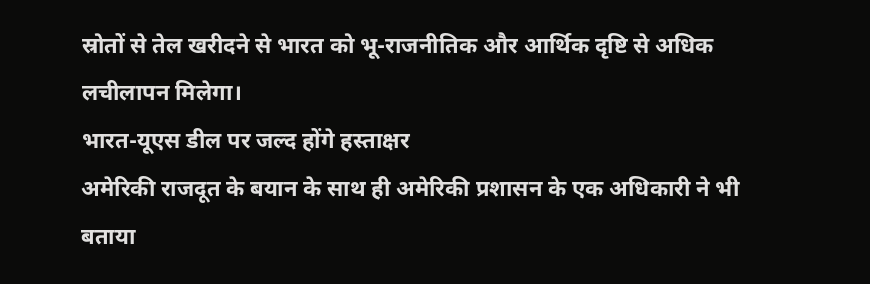स्रोतों से तेल खरीदने से भारत को भू-राजनीतिक और आर्थिक दृष्टि से अधिक लचीलापन मिलेगा।
भारत-यूएस डील पर जल्द होंगे हस्ताक्षर
अमेरिकी राजदूत के बयान के साथ ही अमेरिकी प्रशासन के एक अधिकारी ने भी बताया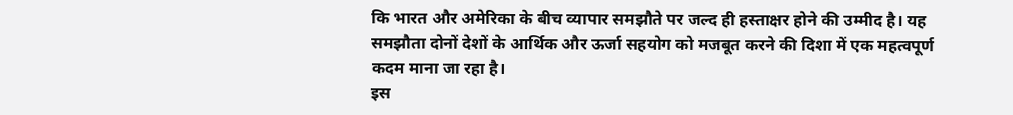कि भारत और अमेरिका के बीच व्यापार समझौते पर जल्द ही हस्ताक्षर होने की उम्मीद है। यह समझौता दोनों देशों के आर्थिक और ऊर्जा सहयोग को मजबूत करने की दिशा में एक महत्वपूर्ण कदम माना जा रहा है।
इस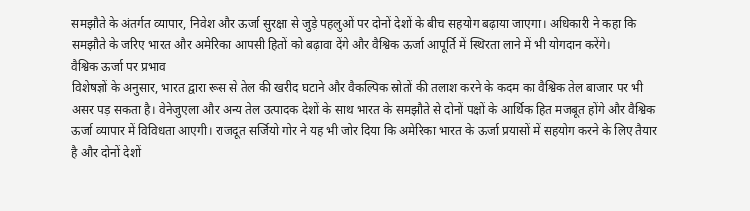समझौते के अंतर्गत व्यापार, निवेश और ऊर्जा सुरक्षा से जुड़े पहलुओं पर दोनों देशों के बीच सहयोग बढ़ाया जाएगा। अधिकारी ने कहा कि समझौते के जरिए भारत और अमेरिका आपसी हितों को बढ़ावा देंगे और वैश्विक ऊर्जा आपूर्ति में स्थिरता लाने में भी योगदान करेंगे।
वैश्विक ऊर्जा पर प्रभाव
विशेषज्ञों के अनुसार, भारत द्वारा रूस से तेल की खरीद घटाने और वैकल्पिक स्रोतों की तलाश करने के कदम का वैश्विक तेल बाजार पर भी असर पड़ सकता है। वेनेजुएला और अन्य तेल उत्पादक देशों के साथ भारत के समझौते से दोनों पक्षों के आर्थिक हित मजबूत होंगे और वैश्विक ऊर्जा व्यापार में विविधता आएगी। राजदूत सर्जियो गोर ने यह भी जोर दिया कि अमेरिका भारत के ऊर्जा प्रयासों में सहयोग करने के लिए तैयार है और दोनों देशों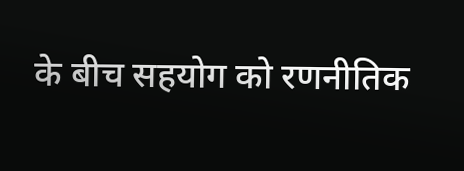के बीच सहयोग को रणनीतिक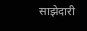साझेदारी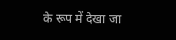के रूप में देखा जा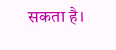सकता है।